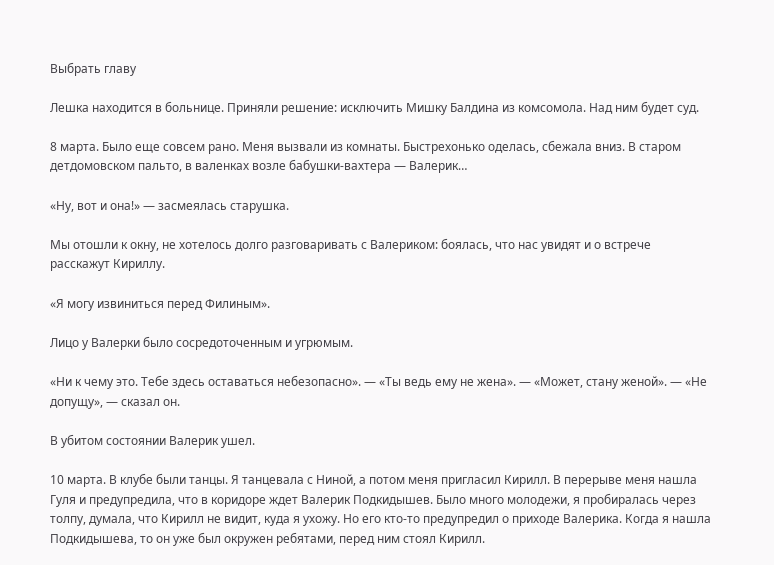Выбрать главу

Лешка находится в больнице. Приняли решение: исключить Мишку Балдина из комсомола. Над ним будет суд.

8 марта. Было еще совсем рано. Меня вызвали из комнаты. Быстрехонько оделась, сбежала вниз. В старом детдомовском пальто, в валенках возле бабушки-вахтера — Валерик…

«Ну, вот и она!» — засмеялась старушка.

Мы отошли к окну, не хотелось долго разговаривать с Валериком: боялась, что нас увидят и о встрече расскажут Кириллу.

«Я могу извиниться перед Филиным».

Лицо у Валерки было сосредоточенным и угрюмым.

«Ни к чему это. Тебе здесь оставаться небезопасно». — «Ты ведь ему не жена». — «Может, стану женой». — «Не допущу», — сказал он.

В убитом состоянии Валерик ушел.

10 марта. В клубе были танцы. Я танцевала с Ниной, а потом меня пригласил Кирилл. В перерыве меня нашла Гуля и предупредила, что в коридоре ждет Валерик Подкидышев. Было много молодежи, я пробиралась через толпу, думала, что Кирилл не видит, куда я ухожу. Но его кто-то предупредил о приходе Валерика. Когда я нашла Подкидышева, то он уже был окружен ребятами, перед ним стоял Кирилл.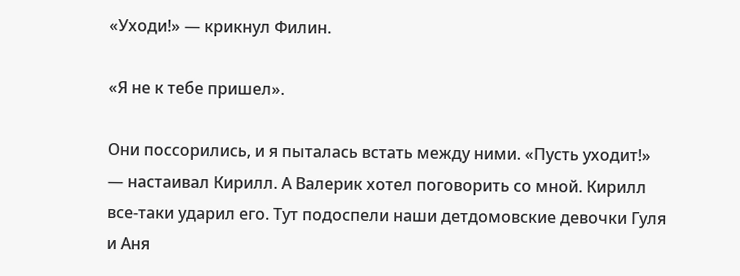«Уходи!» — крикнул Филин.

«Я не к тебе пришел».

Они поссорились, и я пыталась встать между ними. «Пусть уходит!» — настаивал Кирилл. А Валерик хотел поговорить со мной. Кирилл все-таки ударил его. Тут подоспели наши детдомовские девочки Гуля и Аня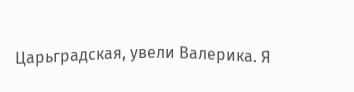Царьградская, увели Валерика. Я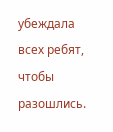убеждала всех ребят, чтобы разошлись.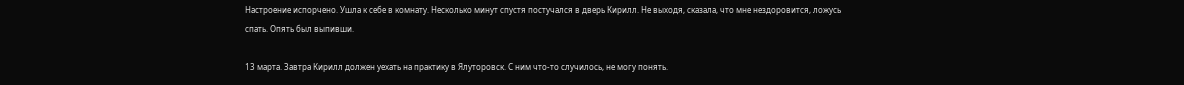Настроение испорчено. Ушла к себе в комнату. Несколько минут спустя постучался в дверь Кирилл. Не выходя, сказала, что мне нездоровится, ложусь спать. Опять был выпивши.

13 марта. Завтра Кирилл должен уехать на практику в Ялуторовск. С ним что-то случилось, не могу понять.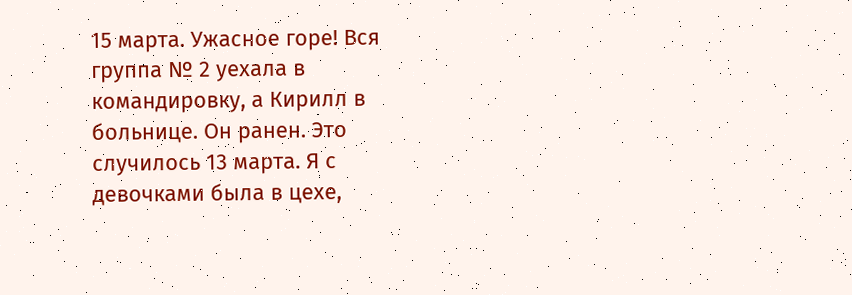15 марта. Ужасное горе! Вся группа № 2 уехала в командировку, а Кирилл в больнице. Он ранен. Это случилось 13 марта. Я с девочками была в цехе,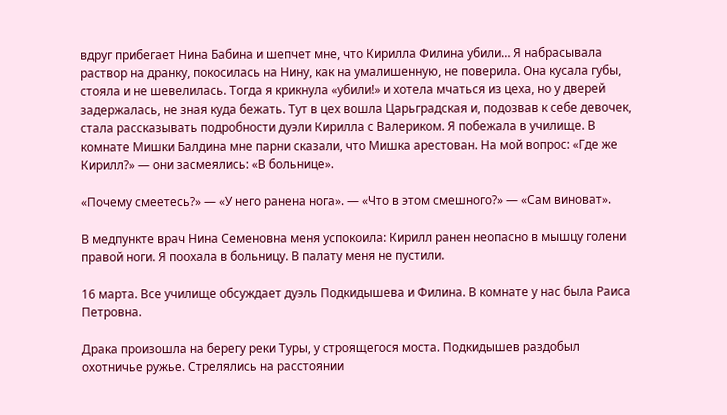вдруг прибегает Нина Бабина и шепчет мне, что Кирилла Филина убили… Я набрасывала раствор на дранку, покосилась на Нину, как на умалишенную, не поверила. Она кусала губы, стояла и не шевелилась. Тогда я крикнула «убили!» и хотела мчаться из цеха, но у дверей задержалась, не зная куда бежать. Тут в цех вошла Царьградская и, подозвав к себе девочек, стала рассказывать подробности дуэли Кирилла с Валериком. Я побежала в училище. В комнате Мишки Балдина мне парни сказали, что Мишка арестован. На мой вопрос: «Где же Кирилл?» — они засмеялись: «В больнице».

«Почему смеетесь?» — «У него ранена нога». — «Что в этом смешного?» — «Сам виноват».

В медпункте врач Нина Семеновна меня успокоила: Кирилл ранен неопасно в мышцу голени правой ноги. Я поохала в больницу. В палату меня не пустили.

16 марта. Все училище обсуждает дуэль Подкидышева и Филина. В комнате у нас была Раиса Петровна.

Драка произошла на берегу реки Туры, у строящегося моста. Подкидышев раздобыл охотничье ружье. Стрелялись на расстоянии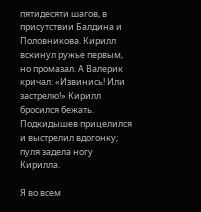пятидесяти шагов, в присутствии Балдина и Половникова. Кирилл вскинул ружье первым, но промазал. А Валерик кричал: «Извинись! Или застрелю!» Кирилл бросился бежать. Подкидышев прицелился и выстрелил вдогонку; пуля задела ногу Кирилла.

Я во всем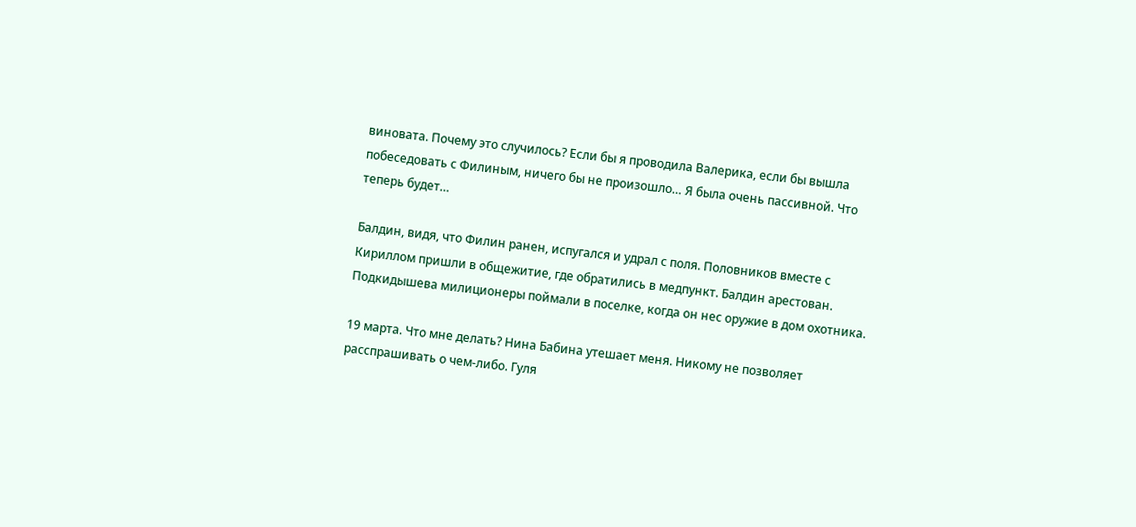виновата. Почему это случилось? Если бы я проводила Валерика, если бы вышла побеседовать с Филиным, ничего бы не произошло… Я была очень пассивной. Что теперь будет…

Балдин, видя, что Филин ранен, испугался и удрал с поля. Половников вместе с Кириллом пришли в общежитие, где обратились в медпункт. Балдин арестован. Подкидышева милиционеры поймали в поселке, когда он нес оружие в дом охотника.

19 марта. Что мне делать? Нина Бабина утешает меня. Никому не позволяет расспрашивать о чем-либо. Гуля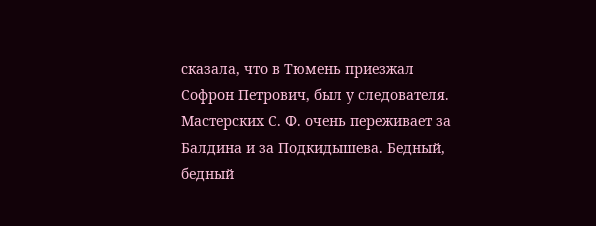сказала, что в Тюмень приезжал Софрон Петрович, был у следователя. Мастерских С. Ф. очень переживает за Балдина и за Подкидышева. Бедный, бедный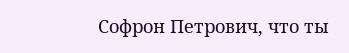Софрон Петрович, что ты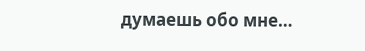думаешь обо мне…